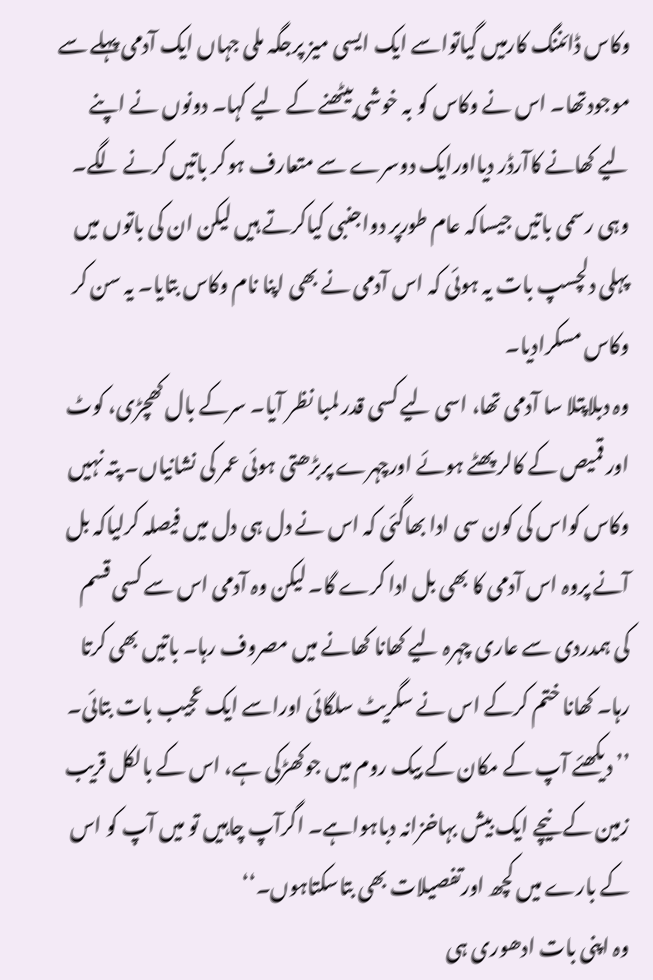وکاس ڈائننگ کارمیں گیاتواسے ایک ایسی میز پرجگہ ملی جہاں ایک آدمی پہلے سے موجودتھا۔ اس نے وکاس کو بہ خوشی بیٹھنے کے لیے کہا۔ دونوں نے اپنے لیے کھانے کاآرڈر دیااورایک دوسرے سے متعارف ہوکر باتیں کرنے لگے۔ وہی رسمی باتیں جیساکہ عام طورپر دواجنبی کیاکرتے ہیں لیکن ان کی باتوں میں پہلی دلچسپ بات یہ ہوئی کہ اس آدمی نے بھی اپنا نام وکاس بتایا۔ یہ سن کر وکاس مسکرادیا۔
وہ دبلاپتلا سا آدمی تھا، اسی لیے کسی قدر لمبا نظر آیا۔ سرکے بال کھچڑی، کوٹ اور قمیص کے کالر پھٹے ہوئے اورچہرے پربڑھتی ہوئی عمر کی نشانیاں۔ پتہ نہیں وکاس کواس کی کون سی ادا بھاگئی کہ اس نے دل ہی دل میں فیصلہ کرلیاکہ بل آنے پروہ اس آدمی کا بھی بل ادا کرے گا۔ لیکن وہ آدمی اس سے کسی قسم کی ہمدردی سے عاری چہرہ لیے کھانا کھانے میں مصروف رہا۔ باتیں بھی کرتا رہا۔ کھانا ختم کرکے اس نے سگریٹ سلگائی اوراسے ایک عجیب بات بتائی۔
’’دیکھئے آپ کے مکان کے بیک روم میں جوکھڑکی ہے، اس کے بالکل قریب زمین کے نیچے ایک بیش بہاخزانہ دباہواہے۔ اگرآپ چاہیں تو میں آپ کو اس کے بارے میں کچھ اورتفصیلات بھی بتاسکتاہوں۔‘‘
وہ اپنی بات ادھوری ہی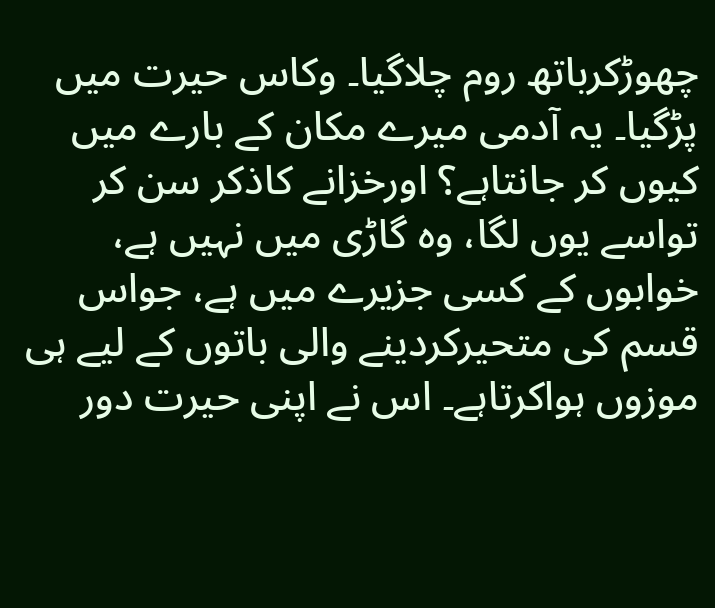چھوڑکرباتھ روم چلاگیا۔ وکاس حیرت میں پڑگیا۔ یہ آدمی میرے مکان کے بارے میں کیوں کر جانتاہے؟ اورخزانے کاذکر سن کر تواسے یوں لگا، وہ گاڑی میں نہیں ہے، خوابوں کے کسی جزیرے میں ہے، جواس قسم کی متحیرکردینے والی باتوں کے لیے ہی موزوں ہواکرتاہے۔ اس نے اپنی حیرت دور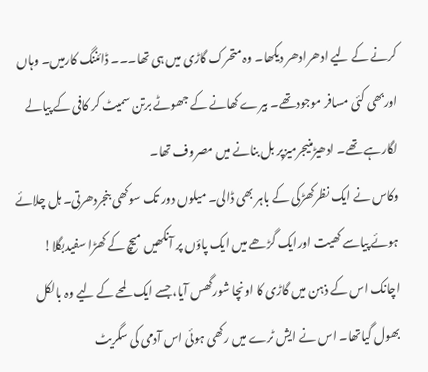کرنے کے لیے ادھرادھر دیکھا۔ وہ متحرک گاڑی میں ہی تھا۔۔۔ ڈائننگ کارمیں۔ وہاں اوربھی کئی مسافر موجودتھے۔ بیرے کھانے کے جھوٹے برتن سمیٹ کر کافی کے پیالے لگارہے تھے۔ ادھیڑمنیجرمیزپر بل بنانے میں مصروف تھا۔
وکاس نے ایک نظرکھڑکی کے باہر بھی ڈالی۔ میلوں دور تک سوکھی بنجردھرتی۔ ہل چلائے ہوئے پیاسے کھیت اورایک گڑھے میں ایک پاؤں پر آنکھیں میچ کے کھڑا سفیدبگلا!
اچانک اس کے ذہن میں گاڑی کا اونچا شورگھس آیا، جسے ایک لمحے کے لیے وہ بالکل بھول گیاتھا۔ اس نے ایش ٹرے میں رکھی ہوئی اس آدمی کی سگریٹ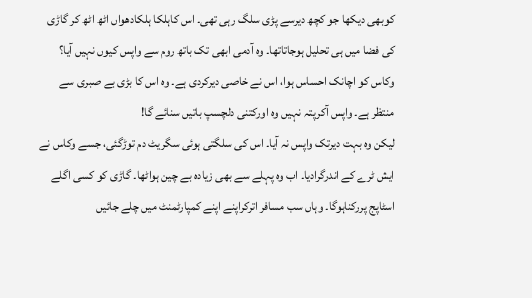کوبھی دیکھا جو کچھ دیرسے پڑی سلگ رہی تھی۔ اس کاہلکا ہلکادھواں اٹھ اٹھ کر گاڑی کی فضا میں ہی تحلیل ہوجاتاتھا۔ وہ آدمی ابھی تک باتھ روم سے واپس کیوں نہیں آیا؟ وکاس کو اچانک احساس ہوا، اس نے خاصی دیرکردی ہے۔ وہ اس کا بڑی بے صبری سے منتظر ہے۔ واپس آکرپتہ نہیں وہ اورکتنی دلچسپ باتیں سنائے گا!
لیکن وہ بہت دیرتک واپس نہ آیا۔ اس کی سلگتی ہوئی سگریٹ دم توڑگئی، جسے وکاس نے ایش ٹرے کے اندرگرادیا۔ اب وہ پہلے سے بھی زیادہ بے چین ہواٹھا۔ گاڑی کو کسی اگلے اسٹاپج پررکناہوگا۔ وہاں سب مسافر اترکراپنے اپنے کمپارٹمنٹ میں چلے جائیں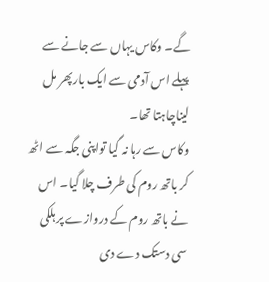گے۔ وکاس یہاں سے جانے سے پہلے اس آدمی سے ایک بارپھر مل لیناچاہتا تھا۔
وکاس سے رہا نہ گیا تواپنی جگہ سے اٹھ کر باتھ روم کی طرف چلا گیا۔ اس نے باتھ روم کے دروازے پر ہلکی سی دستک دے دی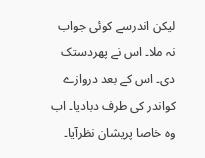لیکن اندرسے کوئی جواب نہ ملا۔ اس نے پھردستک دی۔ اس کے بعد دروازے کواندر کی طرف دبادیا۔ اب وہ خاصا پریشان نظرآیا۔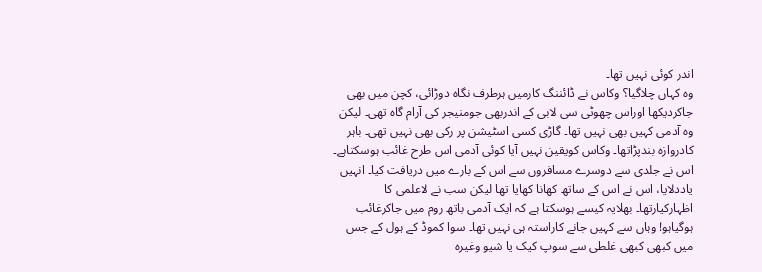اندر کوئی نہیں تھا۔
وہ کہاں چلاگیا؟ وکاس نے ڈائننگ کارمیں ہرطرف نگاہ دوڑائی، کچن میں بھی جاکردیکھا اوراس چھوٹی سی لابی کے اندربھی جومنیجر کی آرام گاہ تھی۔ لیکن وہ آدمی کہیں بھی نہیں تھا۔ گاڑی کسی اسٹیشن پر رکی بھی نہیں تھی۔ باہر کادروازہ بندپڑاتھا۔ وکاس کویقین نہیں آیا کوئی آدمی اس طرح غائب ہوسکتاہے۔ اس نے جلدی سے دوسرے مسافروں سے اس کے بارے میں دریافت کیا۔ انہیں یاددلایا، اس نے اس کے ساتھ کھانا کھایا تھا لیکن سب نے لاعلمی کا اظہارکیارتھا۔ بھلایہ کیسے ہوسکتا ہے کہ ایک آدمی باتھ روم میں جاکرغائب ہوگیاہو! وہاں سے کہیں جانے کاراستہ ہی نہیں تھا۔ سوا کموڈ کے ہول کے جس میں کبھی کبھی غلطی سے سوپ کیک یا شیو وغیرہ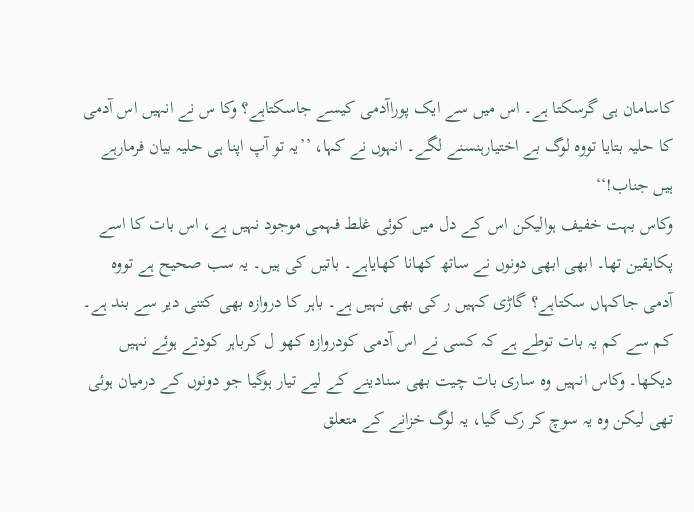کاسامان ہی گرسکتا ہے۔ اس میں سے ایک پوراآدمی کیسے جاسکتاہے؟ وکا س نے انہیں اس آدمی کا حلیہ بتایا تووہ لوگ بے اختیارہنسنے لگے۔ انہوں نے کہا، ’’یہ تو آپ اپنا ہی حلیہ بیان فرمارہے ہیں جناب!‘‘
وکاس بہت خفیف ہوالیکن اس کے دل میں کوئی غلط فہمی موجود نہیں ہے، اس بات کا اسے پکایقین تھا۔ ابھی ابھی دونوں نے ساتھ کھانا کھایاہے۔ باتیں کی ہیں۔ یہ سب صحیح ہے تووہ آدمی جاکہاں سکتاہے؟ گاڑی کہیں ر کی بھی نہیں ہے۔ باہر کا دروازہ بھی کتنی دیر سے بند ہے۔ کم سے کم یہ بات توطے ہے کہ کسی نے اس آدمی کودروازہ کھو ل کرباہر کودتے ہوئے نہیں دیکھا۔ وکاس انہیں وہ ساری بات چیت بھی سنادینے کے لیے تیار ہوگیا جو دونوں کے درمیان ہوئی تھی لیکن وہ یہ سوچ کر رک گیا، یہ لوگ خزانے کے متعلق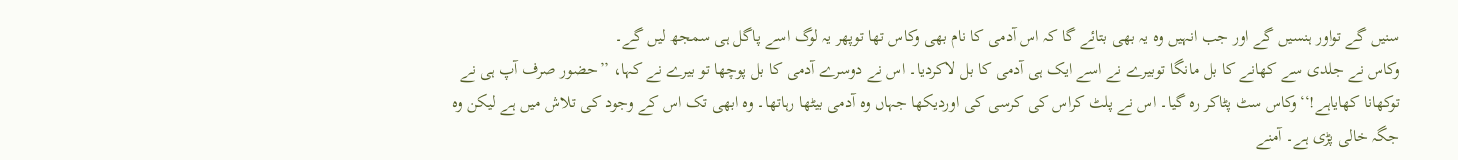سنیں گے تواور ہنسیں گے اور جب انہیں وہ یہ بھی بتائے گا کہ اس آدمی کا نام بھی وکاس تھا توپھر یہ لوگ اسے پاگل ہی سمجھ لیں گے۔
وکاس نے جلدی سے کھانے کا بل مانگا توبیرے نے اسے ایک ہی آدمی کا بل لاکردیا۔ اس نے دوسرے آدمی کا بل پوچھا تو بیرے نے کہا، ’’حضور صرف آپ ہی نے توکھانا کھایاہے!‘‘وکاس سٹ پٹاکر رہ گیا۔ اس نے پلٹ کراس کی کرسی کی اوردیکھا جہاں وہ آدمی بیٹھا رہاتھا۔ وہ ابھی تک اس کے وجود کی تلاش میں ہے لیکن وہ جگہ خالی پڑی ہے۔ آمنے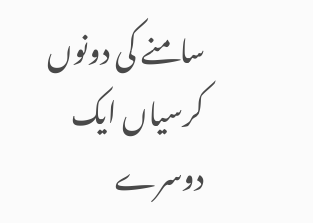سامنے کی دونوں کرسیاں ایک دوسرے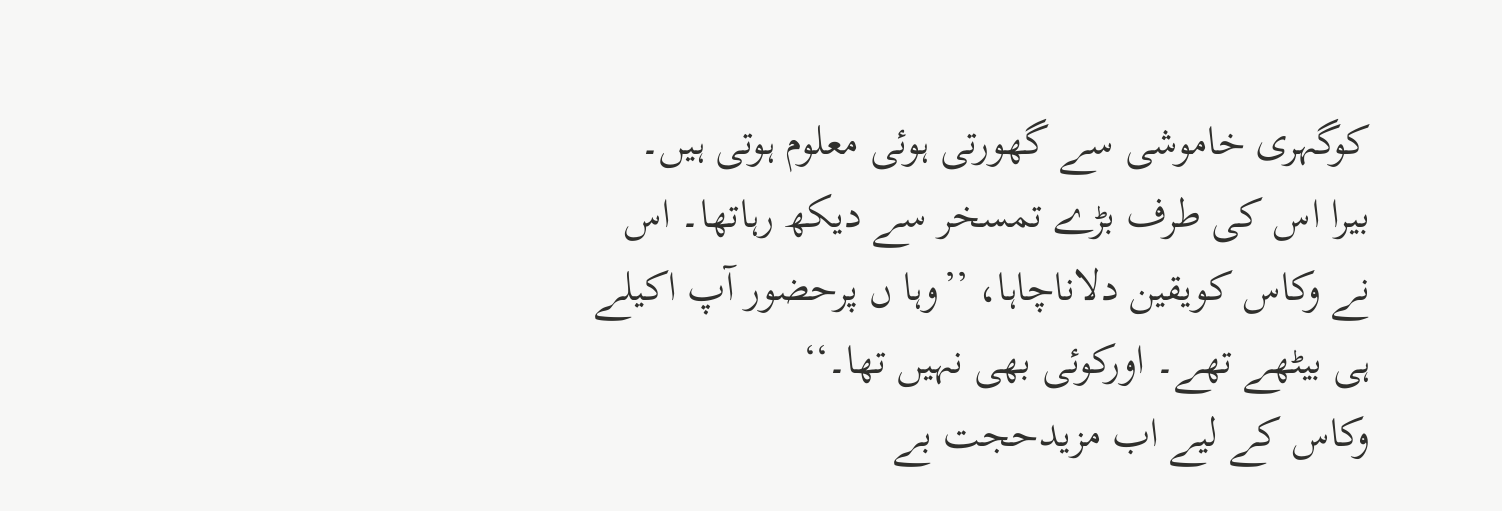کوگہری خاموشی سے گھورتی ہوئی معلوم ہوتی ہیں۔
بیرا اس کی طرف بڑے تمسخر سے دیکھ رہاتھا۔ اس نے وکاس کویقین دلاناچاہا، ’’وہا ں پرحضور آپ اکیلے ہی بیٹھے تھے۔ اورکوئی بھی نہیں تھا۔‘‘
وکاس کے لیے اب مزیدحجت بے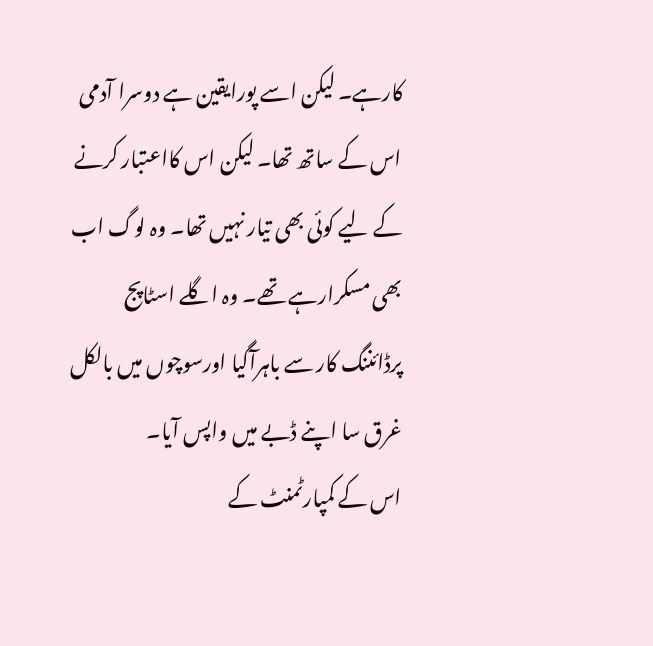کارہے۔ لیکن اسے پورایقین ہے دوسرا آدمی اس کے ساتھ تھا۔ لیکن اس کااعتبار کرنے کے لیے کوئی بھی تیار نہیں تھا۔ وہ لوگ اب بھی مسکرارہے تھے۔ وہ اگلے اسٹاپج پرڈائننگ کار سے باہرآگیا اورسوچوں میں بالکل غرق سا اپنے ڈبے میں واپس آیا۔
اس کے کمپارٹمنٹ کے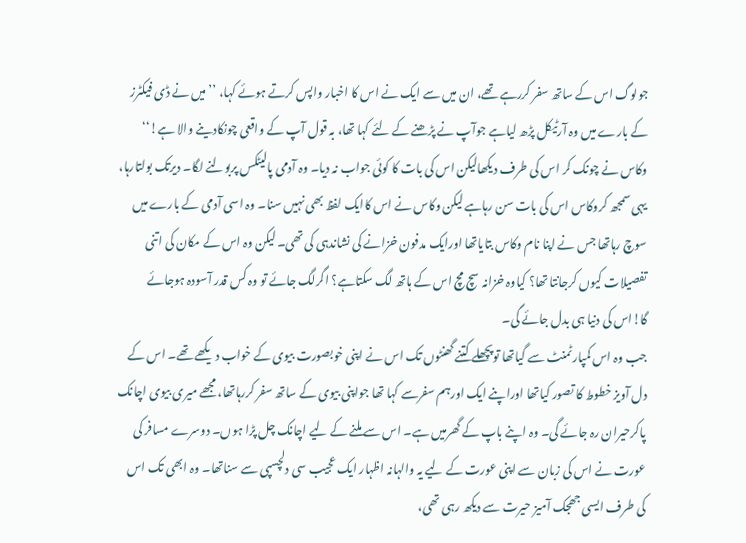جولوگ اس کے ساتھ سفر کررہے تھے، ان میں سے ایک نے اس کا اخبار واپس کرتے ہوئے کہا، ’’میں نے ڈی فیکٹرز کے بارے میں وہ آرٹیکل پڑھ لیاہے جوآپ نے پڑھنے کے لئے کہا تھا، بہ قول آپ کے واقعی چونکادینے والا ہے!‘‘
وکاس نے چونک کر اس کی طرف دیکھالیکن اس کی بات کا کوئی جواب نہ دیا۔ وہ آدمی پالیٹکس پربولنے لگا۔ دیرتک بولتارہا، یہی سمجھ کروکاس اس کی بات سن رہاہے لیکن وکاس نے اس کاایک لفظ بھی نہیں سنا۔ وہ اسی آدمی کے بارے میں سوچ رہاتھا جس نے اپنا نام وکاس بتایاتھا اورایک مدفون خزانے کی نشاندہی کی تھی۔ لیکن وہ اس کے مکان کی اتنی تفصیلات کیوں کرجانتا تھا؟ کیاوہ خزانہ سچ مچ اس کے ہاتھ لگ سکتاہے؟ اگرلگ جائے تو وہ کس قدر آسودہ ہوجائے گا!اس کی دنیا ہی بدل جائے گی۔
جب وہ اس کمپارٹمنٹ سے گیاتھا توپچھلے کتنے گھنٹوں تک اس نے اپنی خوبصورت بیوی کے خواب دیکھے تھے۔ اس کے دل آویز خطوط کا تصور کیاتھا اوراپنے ایک اورہم سفرسے کہا تھا جواپنی بیوی کے ساتھ سفر کررہاتھا، مجھے میری بیوی اچانک پاکرحیران رہ جائے گی۔ وہ اپنے باپ کے گھرمیں ہے۔ اس سے ملنے کے لیے اچانک چل پڑا ہوں۔ دوسرے مسافر کی عورت نے اس کی زبان سے اپنی عورت کے لیے یہ والہانہ اظہار ایک عجیب سی دلچسپی سے سناتھا۔ وہ ابھی تک اس کی طرف ایسی جھجک آمیز حیرت سے دیکھ رہی تھی،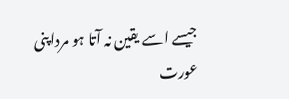جیسے اسے یقین نہ آتا ہو مرداپنی عورت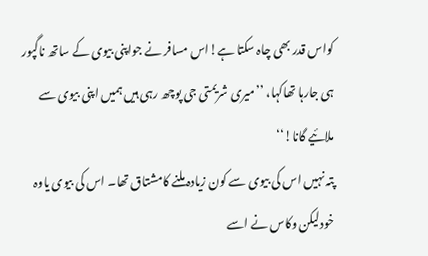کواس قدر بھی چاہ سکتا ہے!اس مسافر نے جواپنی بیوی کے ساتھ ناگپور ہی جارہا تھاکہا، ’’میری شریمتی جی پوچھ رہی ہیں ہمیں اپنی بیوی سے ملائیے گانا!‘‘
پتہ نہیں اس کی بیوی سے کون زیادہ ملنے کامشتاق تھا۔ اس کی بیوی یاوہ خودلیکن وکاس نے اسے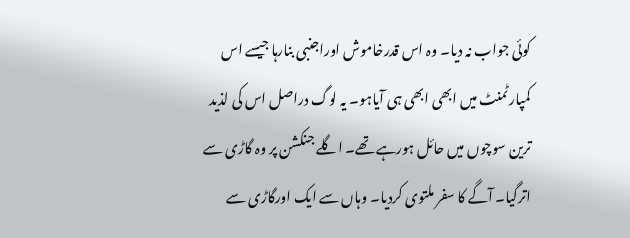کوئی جواب نہ دیا۔ وہ اس قدرخاموش اوراجنبی بنارہا جیسے اس کمپارٹمنٹ میں ابھی ابھی ہی آیاہو۔ یہ لوگ دراصل اس کی لذید ترین سوچوں میں حائل ہورہے تھے۔ اگلے جنکشن پر وہ گاڑی سے اترگیا۔ آگے کا سفر ملتوی کردیا۔ وہاں سے ایک اورگاڑی سے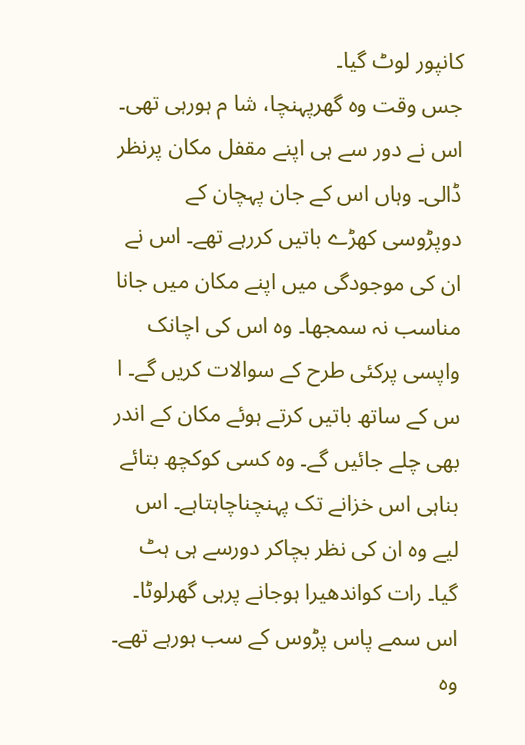کانپور لوٹ گیا۔
جس وقت وہ گھرپہنچا، شا م ہورہی تھی۔ اس نے دور سے ہی اپنے مقفل مکان پرنظر ڈالی۔ وہاں اس کے جان پہچان کے دوپڑوسی کھڑے باتیں کررہے تھے۔ اس نے ان کی موجودگی میں اپنے مکان میں جانا مناسب نہ سمجھا۔ وہ اس کی اچانک واپسی پرکئی طرح کے سوالات کریں گے۔ ا س کے ساتھ باتیں کرتے ہوئے مکان کے اندر بھی چلے جائیں گے۔ وہ کسی کوکچھ بتائے بناہی اس خزانے تک پہنچناچاہتاہے۔ اس لیے وہ ان کی نظر بچاکر دورسے ہی ہٹ گیا۔ رات کواندھیرا ہوجانے پرہی گھرلوٹا۔ اس سمے پاس پڑوس کے سب ہورہے تھے۔ وہ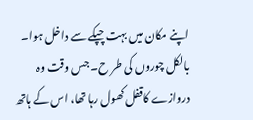اپنے مکان میں بہت چپکے سے داخل ہوا۔ بالکل چوروں کی طر ح۔ جس وقت وہ دروازے کاقفل کھول رہا تھا، اس کے ہاتھ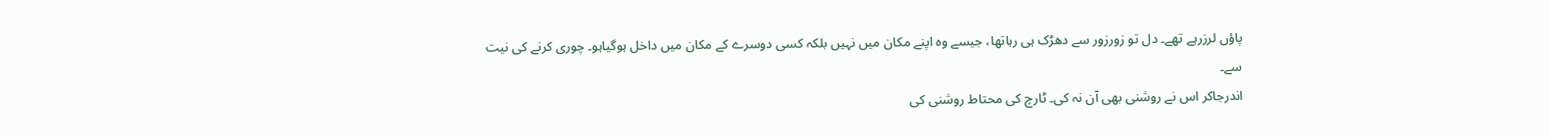پاؤں لرزرہے تھے۔ دل تو زورزور سے دھڑک ہی رہاتھا، جیسے وہ اپنے مکان میں نہیں بلکہ کسی دوسرے کے مکان میں داخل ہوگیاہو۔ چوری کرنے کی نیت سے۔
اندرجاکر اس نے روشنی بھی آن نہ کی۔ ٹارچ کی محتاط روشنی کی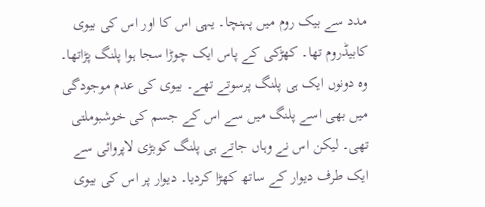مدد سے بیک روم میں پہنچا۔ یہی اس کا اور اس کی بیوی کابیڈروم تھا۔ کھڑکی کے پاس ایک چوڑا سجا ہوا پلنگ پڑاتھا۔ وہ دونوں ایک ہی پلنگ پرسوتے تھے۔ بیوی کی عدم موجودگی میں بھی اسے پلنگ میں سے اس کے جسم کی خوشبوملتی تھی۔ لیکن اس نے وہاں جاتے ہی پلنگ کوبڑی لاپروائی سے ایک طرف دیوار کے ساتھ کھڑا کردیا۔ دیوار پر اس کی بیوی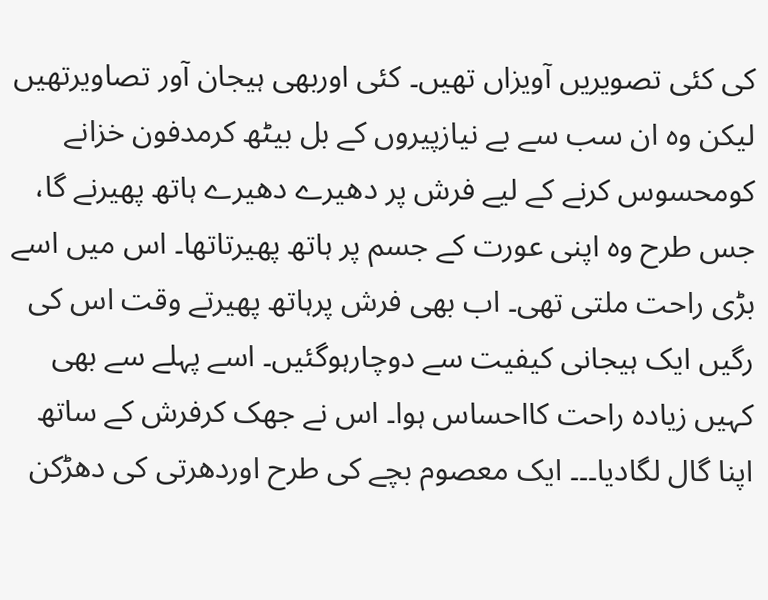کی کئی تصویریں آویزاں تھیں۔ کئی اوربھی ہیجان آور تصاویرتھیں لیکن وہ ان سب سے بے نیازپیروں کے بل بیٹھ کرمدفون خزانے کومحسوس کرنے کے لیے فرش پر دھیرے دھیرے ہاتھ پھیرنے گا، جس طرح وہ اپنی عورت کے جسم پر ہاتھ پھیرتاتھا۔ اس میں اسے بڑی راحت ملتی تھی۔ اب بھی فرش پرہاتھ پھیرتے وقت اس کی رگیں ایک ہیجانی کیفیت سے دوچارہوگئیں۔ اسے پہلے سے بھی کہیں زیادہ راحت کااحساس ہوا۔ اس نے جھک کرفرش کے ساتھ اپنا گال لگادیا۔۔۔ ایک معصوم بچے کی طرح اوردھرتی کی دھڑکن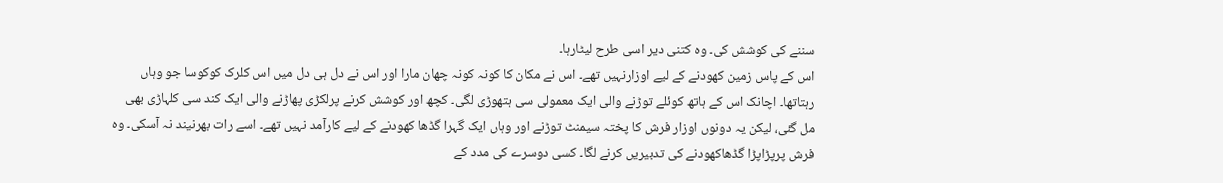سننے کی کوشش کی۔ وہ کتنی دیر اسی طرح لیٹارہا۔
اس کے پاس زمین کھودنے کے لیے اوزارنہیں تھے۔ اس نے مکان کا کونہ کونہ چھان مارا اور اس نے دل ہی دل میں اس کلرک کوکوسا جو وہاں رہتاتھا۔ اچانک اس کے ہاتھ کوئلے توڑنے والی ایک معمولی سی ہتھوڑی لگی۔ کچھ اور کوشش کرنے پرلکڑی پھاڑنے والی ایک کند سی کلہاڑی بھی مل گئی، لیکن یہ دونوں اوزار فرش کا پختہ سیمنٹ توڑنے اور وہاں ایک گہرا گڈھا کھودنے کے لیے کارآمد نہیں تھے۔ اسے رات بھرنیند نہ آسکی۔ وہ فرش پرپڑاپڑا گڈھاکھودنے کی تدبیریں کرنے لگا۔ کسی دوسرے کی مدد کے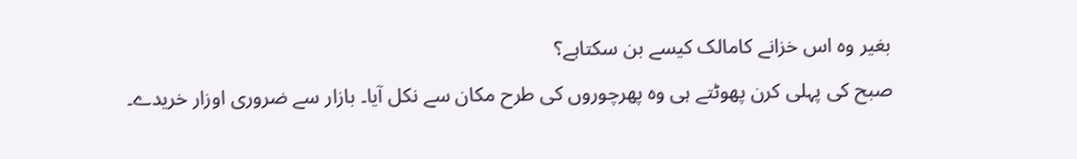بغیر وہ اس خزانے کامالک کیسے بن سکتاہے؟
صبح کی پہلی کرن پھوٹتے ہی وہ پھرچوروں کی طرح مکان سے نکل آیا۔ بازار سے ضروری اوزار خریدے۔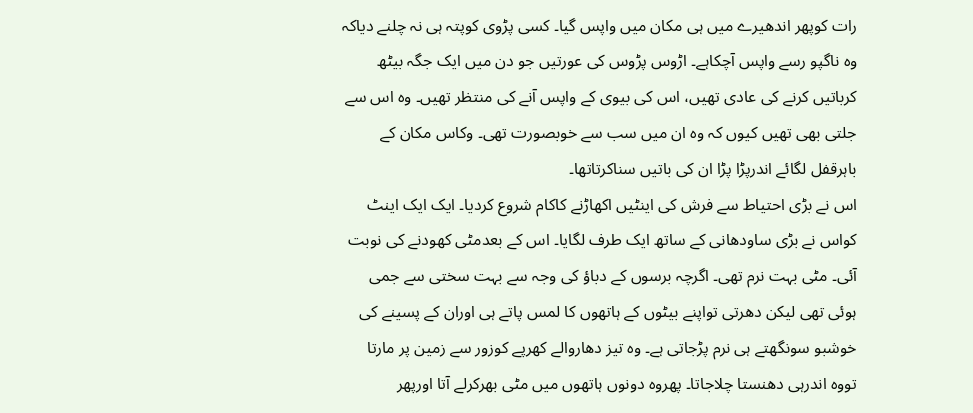رات کوپھر اندھیرے میں ہی مکان میں واپس گیا۔ کسی پڑوی کوپتہ ہی نہ چلنے دیاکہ وہ ناگپو رسے واپس آچکاہے۔ اڑوس پڑوس کی عورتیں جو دن میں ایک جگہ بیٹھ کرباتیں کرنے کی عادی تھیں، اس کی بیوی کے واپس آنے کی منتظر تھیں۔ وہ اس سے جلتی بھی تھیں کیوں کہ وہ ان میں سب سے خوبصورت تھی۔ وکاس مکان کے باہرقفل لگائے اندرپڑا پڑا ان کی باتیں سناکرتاتھا۔
اس نے بڑی احتیاط سے فرش کی اینٹیں اکھاڑنے کاکام شروع کردیا۔ ایک ایک اینٹ کواس نے بڑی ساودھانی کے ساتھ ایک طرف لگایا۔ اس کے بعدمٹی کھودنے کی نوبت آئی۔ مٹی بہت نرم تھی۔ اگرچہ برسوں کے دباؤ کی وجہ سے بہت سختی سے جمی ہوئی تھی لیکن دھرتی تواپنے بیٹوں کے ہاتھوں کا لمس پاتے ہی اوران کے پسینے کی خوشبو سونگھتے ہی نرم پڑجاتی ہے۔ وہ تیز دھاروالے کھرپے کوزور سے زمین پر مارتا تووہ اندرہی دھنستا چلاجاتا۔ پھروہ دونوں ہاتھوں میں مٹی بھرکرلے آتا اورپھر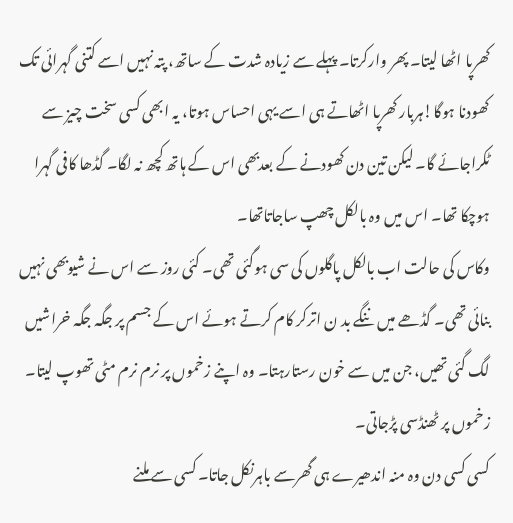کھرپا اٹھا لیتا۔ پھر وارکرتا۔ پہلے سے زیادہ شدت کے ساتھ، پتہ نہیں اسے کتنی گہرائی تک کھودنا ہوگا!ہربار کھرپا اٹھاتے ہی اسے یہی احساس ہوتا، یہ ابھی کسی سخت چیز سے ٹکراجائے گا۔ لیکن تین دن کھودنے کے بعدبھی اس کے ہاتھ کچھ نہ لگا۔ گڈھا کافی گہرا ہوچکا تھا۔ اس میں وہ بالکل چھپ ساجاتاتھا۔
وکاس کی حالت اب بالکل پاگلوں کی سی ہوگئی تھی۔ کئی روز سے اس نے شیوبھی نہیں بنائی تھی۔ گڈھے میں ننگے بد ن اترکر کام کرتے ہوئے اس کے جسم پر جگہ جگہ خراشیں لگ گئی تھیں، جن میں سے خون رستارہتا۔ وہ اپنے زخموں پر نرم نرم مٹی تھوپ لیتا۔ زخموں پر ٹھنڈسی پڑجاتی۔
کسی کسی دن وہ منہ اندھیرے ہی گھرسے باہرنکل جاتا۔ کسی سے ملنے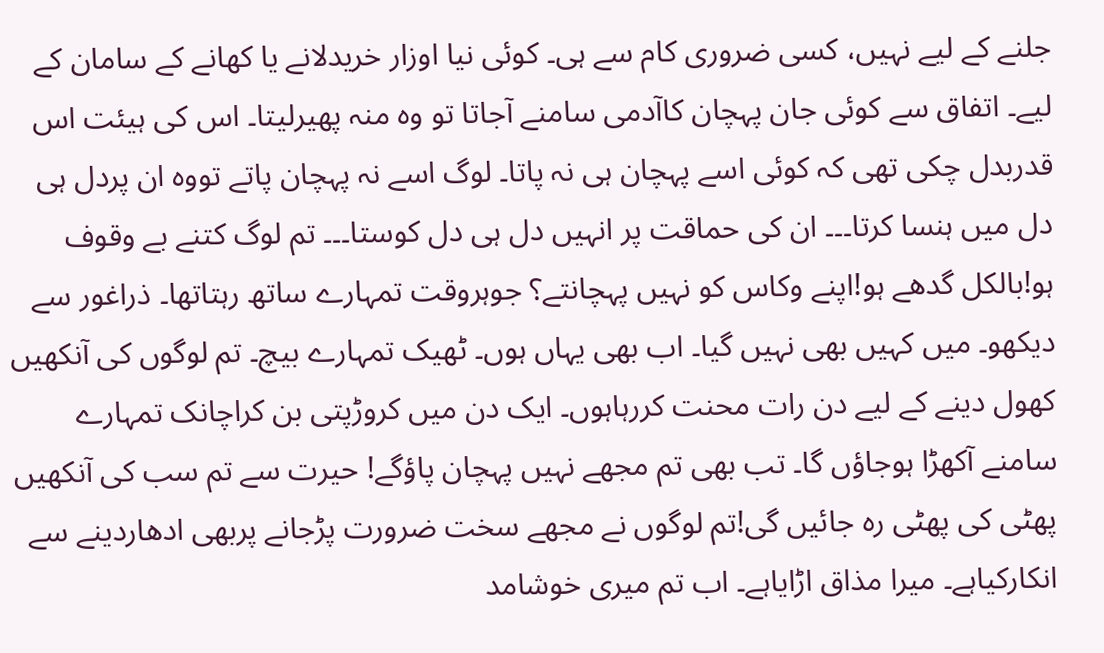جلنے کے لیے نہیں، کسی ضروری کام سے ہی۔ کوئی نیا اوزار خریدلانے یا کھانے کے سامان کے لیے۔ اتفاق سے کوئی جان پہچان کاآدمی سامنے آجاتا تو وہ منہ پھیرلیتا۔ اس کی ہیئت اس قدربدل چکی تھی کہ کوئی اسے پہچان ہی نہ پاتا۔ لوگ اسے نہ پہچان پاتے تووہ ان پردل ہی دل میں ہنسا کرتا۔۔۔ ان کی حماقت پر انہیں دل ہی دل کوستا۔۔۔ تم لوگ کتنے بے وقوف ہو!بالکل گدھے ہو!اپنے وکاس کو نہیں پہچانتے؟ جوہروقت تمہارے ساتھ رہتاتھا۔ ذراغور سے دیکھو۔ میں کہیں بھی نہیں گیا۔ اب بھی یہاں ہوں۔ ٹھیک تمہارے بیچ۔ تم لوگوں کی آنکھیں کھول دینے کے لیے دن رات محنت کررہاہوں۔ ایک دن میں کروڑپتی بن کراچانک تمہارے سامنے آکھڑا ہوجاؤں گا۔ تب بھی تم مجھے نہیں پہچان پاؤگے! حیرت سے تم سب کی آنکھیں پھٹی کی پھٹی رہ جائیں گی!تم لوگوں نے مجھے سخت ضرورت پڑجانے پربھی ادھاردینے سے انکارکیاہے۔ میرا مذاق اڑایاہے۔ اب تم میری خوشامد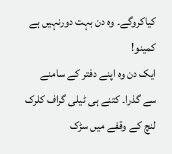کیاکروگے۔ وہ دن بہت دورنہیں ہے کمینو!
ایک دن وہ اپنے دفتر کے سامنے سے گذرا۔ کتنے ہی ٹیلی گراف کلرک لنچ کے وقفے میں سڑک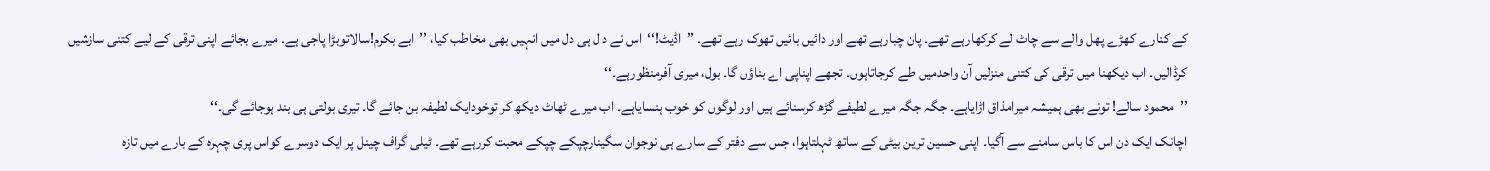کے کنارے کھڑے پھل والے سے چاٹ لے کرکھارہے تھے۔ پان چبارہے تھے اور دائیں بائیں تھوک رہے تھے۔ ’’اڈیٹ!‘‘اس نے د ل ہی دل میں انہیں بھی مخاطب کیا، ’’ابے بکرم!سالاتوبڑا پاجی ہے۔ میرے بجائے اپنی ترقی کے لیے کتنی سازشیں کرڈالیں۔ اب دیکھنا میں ترقی کی کتنی منزلیں آن واحدمیں طے کرجاتاہوں۔ تجھے اپناپی اے بناؤں گا۔ بول، میری آفرمنظورہے۔‘‘
’’محمود سالے! تونے بھی ہمیشہ میرامذاق اڑایاہے۔ جگہ جگہ میرے لطیفے گڑھ کرسنائے ہیں اور لوگوں کو خوب ہنسایاہے۔ اب میرے ٹھاٹ دیکھ کر توخودایک لطیفہ بن جائے گا۔ تیری بولتی ہی بند ہوجائے گی۔‘‘
اچانک ایک دن اس کا باس سامنے سے آگیا۔ اپنی حسین ترین بیٹی کے ساتھ ٹہلتاہوا، جس سے دفتر کے سارے ہی نوجوان سگینارچپکے چپکے محبت کررہے تھے۔ ٹیلی گراف چینل پر ایک دوسرے کواس پری چہرہ کے بارے میں تازہ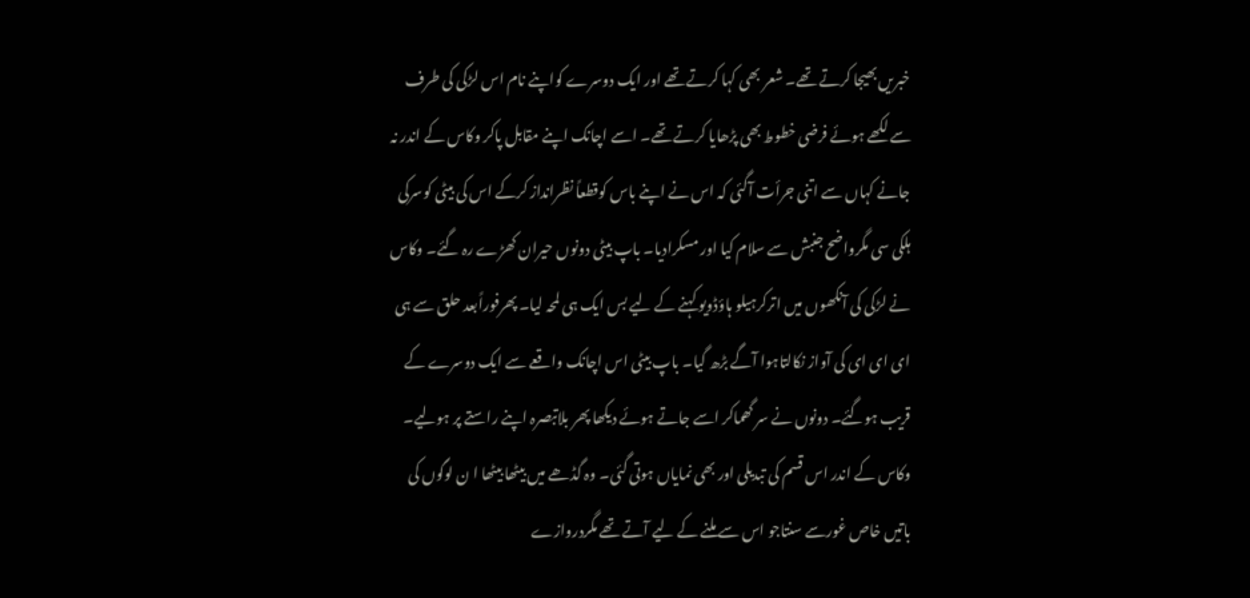خبریں بھیجا کرتے تھے۔ شعر بھی کہا کرتے تھے اور ایک دوسرے کواپنے نام اس لڑکی کی طرف سے لکھے ہوئے فرضی خطوط بھی پڑھایا کرتے تھے۔ اسے اچانک اپنے مقابل پاکر وکاس کے اندر نہ جانے کہاں سے اتنی جرأت آگئی کہ اس نے اپنے باس کوقطعاً نظرانداز کرکے اس کی بیٹی کوسرکی ہلکی سی مگرواضح جنبش سے سلام کیا اور مسکرادیا۔ باپ بیٹی دونوں حیران کھڑے رہ گئے۔ وکاس نے لڑکی کی آنکھوں میں اترکرہیلو ہاؤڈویو کہنے کے لیے بس ایک ہی لمحہ لیا۔ پھرفوراًبعد حلق سے ہی ای ای ای کی آواز نکالتاہوا آگے بڑھ گیا۔ باپ بیٹی اس اچانک واقعے سے ایک دوسرے کے قریب ہوگئے۔ دونوں نے سر گھماکر اسے جاتے ہوئے دیکھا پھر بلاتبصرہ اپنے راستے پر ہولیے۔
وکاس کے اندر اس قسم کی تبدیلی اور بھی نمایاں ہوتی گئی۔ وہ گڈھے میں بیٹھا بیٹھا ا ن لوگوں کی باتیں خاص غورسے سنتاجو اس سے ملنے کے لیے آتے تھے مگردروازے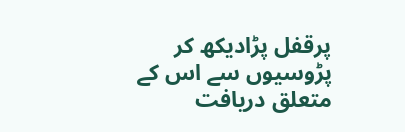پرقفل پڑادیکھ کر پڑوسیوں سے اس کے متعلق دریافت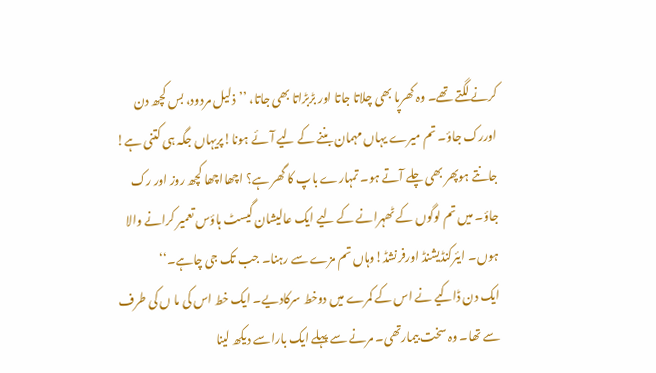کرنے لگتے تھے۔ وہ کھرپا بھی چلاتا جاتا اور بڑبڑاتا بھی جاتا، ’’ذلیل مردود، بس کچھ دن اوررک جاؤ۔ تم میرے یہاں مہمان بننے کے لیے آئے ہونا!پریہاں جگہ ہی کتنی ہے! جانتے ہوپھر بھی چلے آتے ہو۔ تمہارے باپ کا گھر ہے؟ اچھااچھا کچھ روز اور رک جاؤ۔ میں تم لوگوں کے ٹھہرانے کے لیے ایک عالیشان گیسٹ ہاؤس تعمیر کرانے والا ہوں۔ ایئرکنڈیشنڈ اورفرنشڈ!وہاں تم مزے سے رہنا۔ جب تک جی چاہے۔‘‘
ایک دن ڈاکیے نے اس کے کمرے میں دوخط سرکادیے۔ ایک خط اس کی ما ں کی طرف سے تھا۔ وہ سخت بیمارتھی۔ مرنے سے پہلے ایک باراسے دیکھ لینا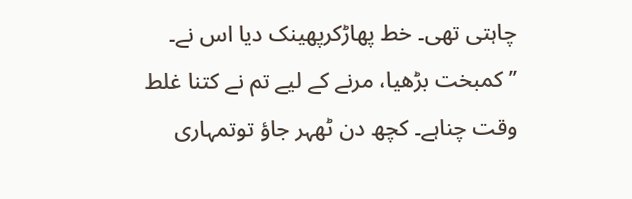چاہتی تھی۔ خط پھاڑکرپھینک دیا اس نے۔ ’’کمبخت بڑھیا، مرنے کے لیے تم نے کتنا غلط وقت چناہے۔ کچھ دن ٹھہر جاؤ توتمہاری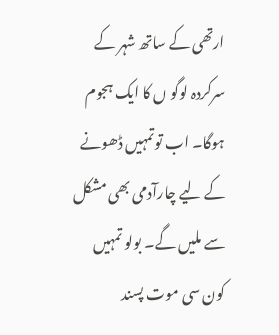ارتھی کے ساتھ شہر کے سرکردہ لوگو ں کا ایک ہجوم ہوگا۔ اب توتمہیں ڈھونے کے لیے چارآدمی بھی مشکل سے ملیں گے۔ بولو تمہیں کون سی موت پسند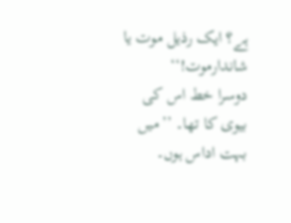ہے؟ ایک رذیل موت یا شاندارموت!‘‘
دوسرا خط اس کی بیوی کا تھا۔ ’’میں بہت اداس ہوں۔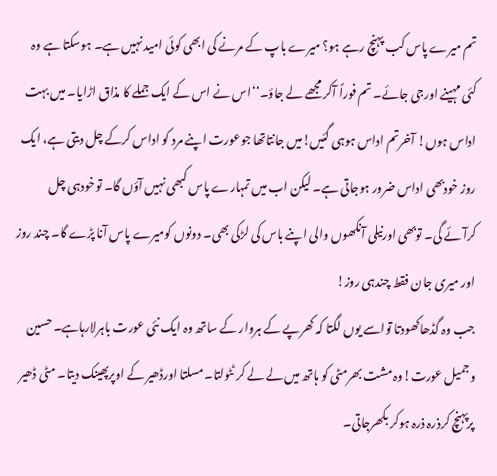تم میرے پاس کب پہنچ رہے ہو؟ میرے باپ کے مرنے کی ابھی کوئی امید نہیں ہے۔ ہوسکتا ہے وہ کئی مہینے اورجی جائے۔ تم فوراً آکر مجھے لے جاؤ۔‘‘اس نے اس کے ایک جملے کا مذاق اڑایا۔ میں بہت اداس ہوں! آخرتم اداس ہوہی گئیں!میں جانتاتھا جوعورت اپنے مرد کو اداس کرکے چل دیتی ہے، ایک روز خودبھی اداس ضرور ہوجاتی ہے۔ لیکن اب میں تمہارے پاس کبھی نہیں آؤں گا۔ توخودہی چل کرآئے گی۔ توبھی اورنیلی آنکھوں والی اپنے باس کی لڑکی بھی۔ دونوں کومیرے پاس آنا پڑے گا۔ چند روز اور میری جان فقط چندہی روز!
جب وہ گڈھاکھودتا تواسے یوں لگتا کہ کھرپے کے ہروار کے ساتھ وہ ایک نئی عورت باہرلارہاہے۔ حسین وجمیل عورت!وہ مشت بھرمٹی کو ہاتھ میں لے لے کر ٹٹولتا۔ مسلتا اورڈھیر کے اوپرپھینک دیتا۔ مٹی ڈھیر پرپہنچ کرذرہ ذرہ ہوکر بکھرجاتی۔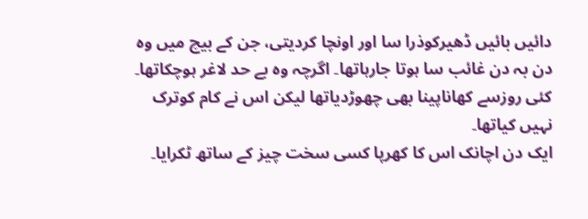دائیں بائیں ڈھیرکوذرا سا اور اونچا کردیتی، جن کے بیچ میں وہ دن بہ دن غائب سا ہوتا جارہاتھا۔ اگرچہ وہ بے حد لاغر ہوچکاتھا۔ کئی روزسے کھاناپینا بھی چھوڑدیاتھا لیکن اس نے کام کوترک نہیں کیاتھا۔
ایک دن اچانک اس کا کھرپا کسی سخت چیز کے ساتھ ٹکرایا۔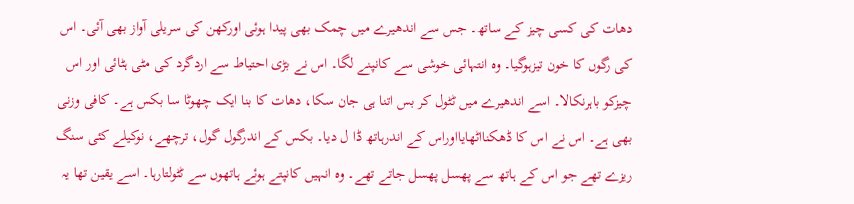دھات کی کسی چیز کے ساتھ۔ جس سے اندھیرے میں چمک بھی پیدا ہوئی اورکھن کی سریلی آواز بھی آئی۔ اس کی رگوں کا خون تیزہوگیا۔ وہ انتہائی خوشی سے کانپنے لگا۔ اس نے بڑی احتیاط سے اردگرد کی مٹی ہٹائی اور اس چیزکو باہرنکالا۔ اسے اندھیرے میں ٹٹول کر بس اتنا ہی جان سکا، دھات کا بنا ایک چھوٹا سا بکس ہے۔ کافی وزنی بھی ہے۔ اس نے اس کا ڈھکنااٹھایااوراس کے اندرہاتھ ڈا ل دیا۔ بکس کے اندرگول گول، ترچھے، نوکیلے کئی سنگ ریزے تھے جو اس کے ہاتھ سے پھسل پھسل جاتے تھے۔ وہ انہیں کانپتے ہوئے ہاتھوں سے ٹٹولتارہا۔ اسے یقین تھا یہ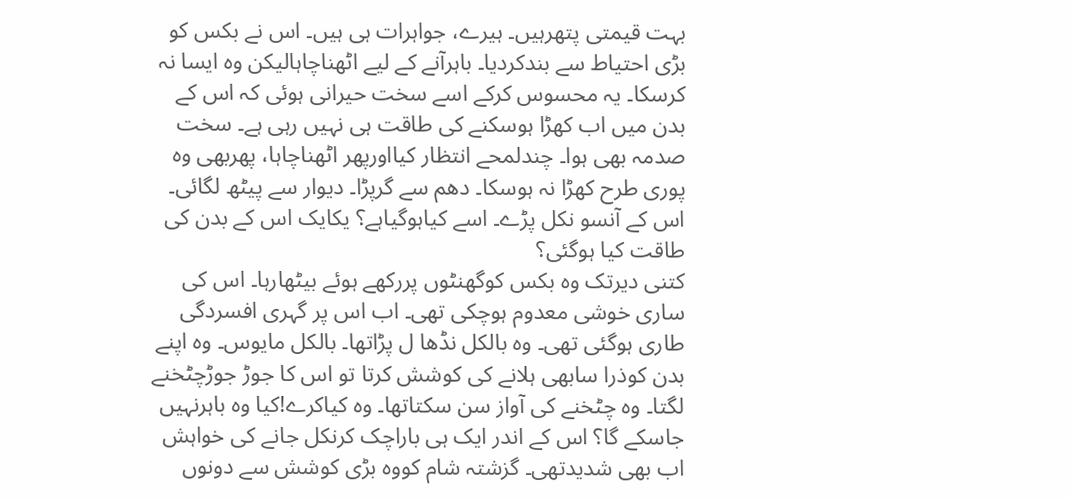بہت قیمتی پتھرہیں۔ ہیرے، جواہرات ہی ہیں۔ اس نے بکس کو بڑی احتیاط سے بندکردیا۔ باہرآنے کے لیے اٹھناچاہالیکن وہ ایسا نہ کرسکا۔ یہ محسوس کرکے اسے سخت حیرانی ہوئی کہ اس کے بدن میں اب کھڑا ہوسکنے کی طاقت ہی نہیں رہی ہے۔ سخت صدمہ بھی ہوا۔ چندلمحے انتظار کیااورپھر اٹھناچاہا، پھربھی وہ پوری طرح کھڑا نہ ہوسکا۔ دھم سے گرپڑا۔ دیوار سے پیٹھ لگائی۔ اس کے آنسو نکل پڑے۔ اسے کیاہوگیاہے؟ یکایک اس کے بدن کی طاقت کیا ہوگئی؟
کتنی دیرتک وہ بکس کوگھنٹوں پررکھے ہوئے بیٹھارہا۔ اس کی ساری خوشی معدوم ہوچکی تھی۔ اب اس پر گہری افسردگی طاری ہوگئی تھی۔ وہ بالکل نڈھا ل پڑاتھا۔ بالکل مایوس۔ وہ اپنے بدن کوذرا سابھی ہلانے کی کوشش کرتا تو اس کا جوڑ جوڑچٹخنے لگتا۔ وہ چٹخنے کی آواز سن سکتاتھا۔ وہ کیاکرے!کیا وہ باہرنہیں جاسکے گا؟ اس کے اندر ایک ہی باراچک کرنکل جانے کی خواہش اب بھی شدیدتھی۔ گزشتہ شام کووہ بڑی کوشش سے دونوں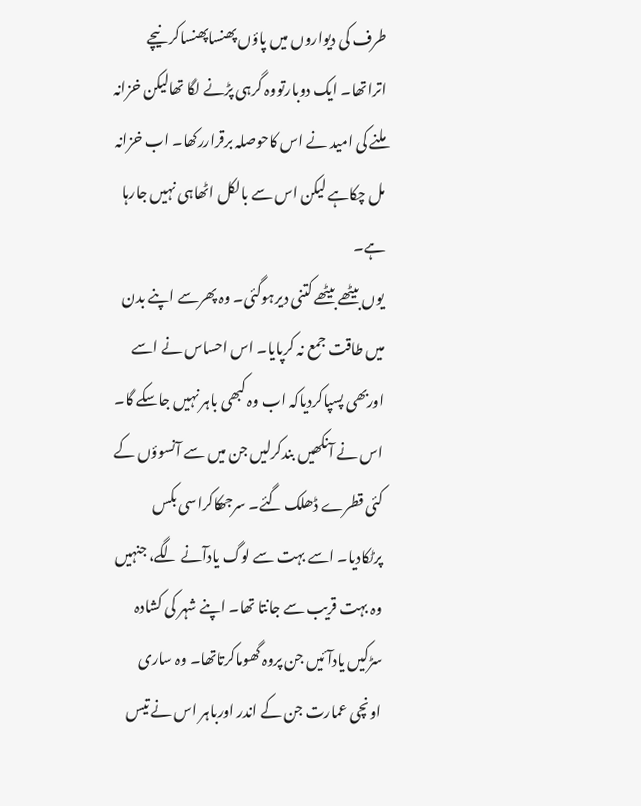طرف کی دیواروں میں پاؤں پھنساپھنساکر نیچے اتراتھا۔ ایک دوبارتووہ گرہی پڑنے لگا تھالیکن خزانہ ملنے کی امید نے اس کاحوصلہ برقراررکھا۔ اب خزانہ مل چکاہے لیکن اس سے بالکل اٹھاہی نہیں جارہا ہے۔
یوں بیٹھے بیٹھے کتنی دیرہوگئی۔ وہ پھرسے اپنے بدن میں طاقت جمع نہ کرپایا۔ اس احساس نے اسے اوربھی پسپاکردیاکہ اب وہ کبھی باہر نہیں جاسکے گا۔ اس نے آنکھیں بندکرلیں جن میں سے آنسوؤں کے کئی قطرے ڈھلک گئے۔ سرجھکاکراسی بکس پرٹکادیا۔ اسے بہت سے لوگ یادآنے لگے، جنہیں وہ بہت قریب سے جانتا تھا۔ اپنے شہر کی کشادہ سڑکیں یادآئیں جن پروہ گھوماکرتاتھا۔ وہ ساری اونچی عمارت جن کے اندر اورباہر اس نے تیس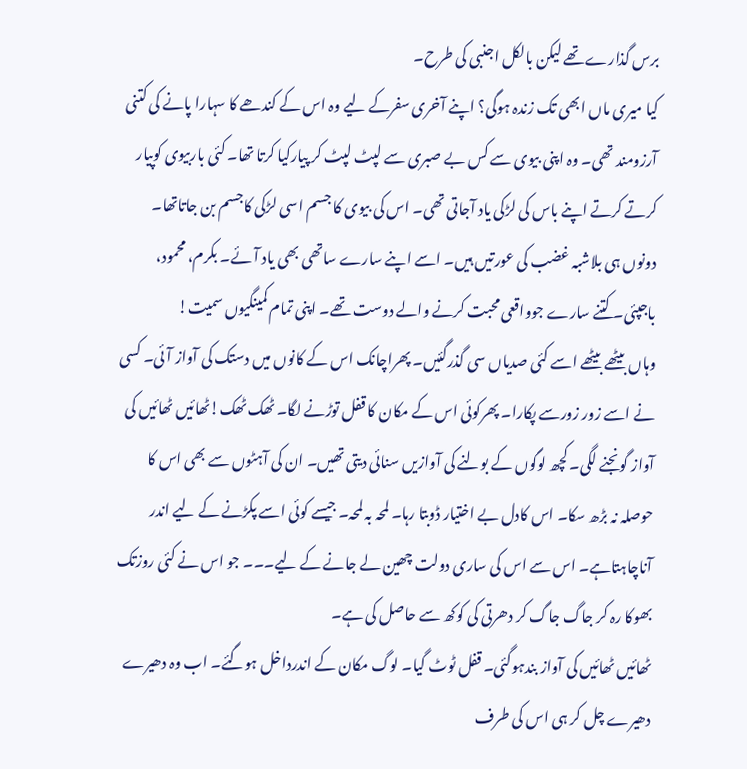برس گذارے تھے لیکن بالکل اجنبی کی طرح۔
کیا میری ماں ابھی تک زندہ ہوگی؟ اپنے آخری سفرکے لیے وہ اس کے کندھے کا سہارا پانے کی کتنی آرزومند تھی۔ وہ اپنی بیوی سے کس بے صبری سے لپٹ لپٹ کر پیارکیا کرتا تھا۔ کئی باربیوی کوپیار کرتے کرتے اپنے باس کی لڑکی یاد آجاتی تھی۔ اس کی بیوی کا جسم اسی لڑکی کاجسم بن جاتاتھا۔ دونوں ہی بلاشبہ غضب کی عورتیں ہیں۔ اسے اپنے سارے ساتھی بھی یاد آئے۔ بکرم، محمود، باجپئی۔ کتنے سارے جوواقعی محبت کرنے والے دوست تھے۔ اپنی تمام کمینگیوں سمیت!
وہاں بیٹھے بیٹھے اسے کئی صدیاں سی گذرگئیں۔ پھراچانک اس کے کانوں میں دستک کی آواز آئی۔ کسی نے اسے زور زورسے پکارا۔ پھرکوئی اس کے مکان کا قفل توڑنے لگا۔ ٹھک ٹھک!ٹھائیں ٹھائیں کی آواز گونجنے لگی۔ کچھ لوگوں کے بولنے کی آوازیں سنائی دیتی تھیں۔ ان کی آہٹوں سے بھی اس کا حوصلہ نہ بڑھ سکا۔ اس کادل بے اختیار ڈوبتا رہا۔ لمحہ بہ لمحہ۔ جیسے کوئی اسے پکڑنے کے لیے اندر آناچاہتاہے۔ اس سے اس کی ساری دولت چھین لے جانے کے لیے۔۔۔ جو اس نے کئی روزتک بھوکا رہ کر جاگ جاگ کر دھرتی کی کوکھ سے حاصل کی ہے۔
ٹھائیں ٹھائیں کی آواز بندہوگئی۔ قفل ٹوٹ گیا۔ لوگ مکان کے اندرداخل ہوگئے۔ اب وہ دھیرے دھیرے چل کر ہی اس کی طرف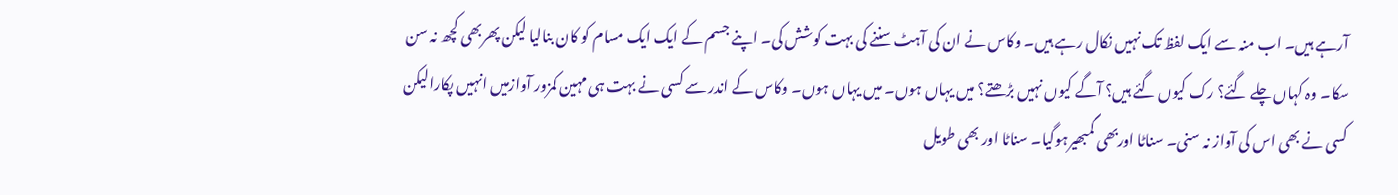آرہے ہیں۔ اب منہ سے ایک لفظ تک نہیں نکال رہے ہیں۔ وکاس نے ان کی آہٹ سننے کی بہت کوشش کی۔ اپنے جسم کے ایک ایک مسام کو کان بنالیا لیکن پھربھی کچھ نہ سن سکا۔ وہ کہاں چلے گئے؟ رک کیوں گئے ہیں؟ آگے کیوں نہیں بڑھتے؟ میں یہاں ہوں۔ میں یہاں ہوں۔ وکاس کے اندر سے کسی نے بہت ہی مہین کمزور آوازمیں انہیں پکارالیکن کسی نے بھی اس کی آواز نہ سنی۔ سناٹا اوربھی گمبھیرہوگیا۔ سناٹا اور بھی طویل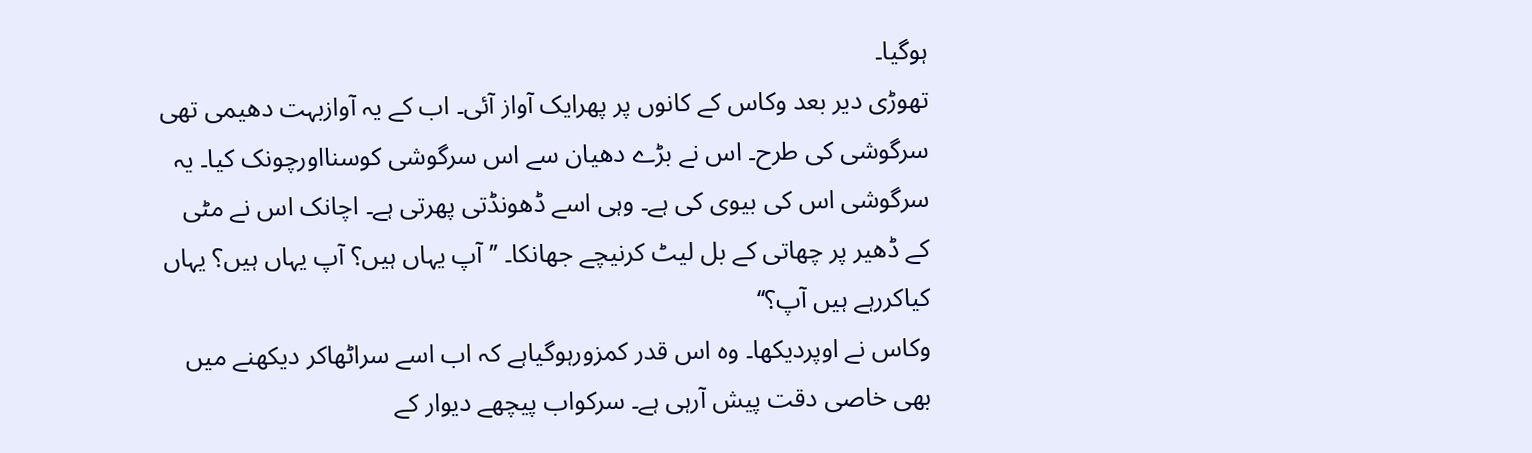ہوگیا۔
تھوڑی دیر بعد وکاس کے کانوں پر پھرایک آواز آئی۔ اب کے یہ آوازبہت دھیمی تھی سرگوشی کی طرح۔ اس نے بڑے دھیان سے اس سرگوشی کوسنااورچونک کیا۔ یہ سرگوشی اس کی بیوی کی ہے۔ وہی اسے ڈھونڈتی پھرتی ہے۔ اچانک اس نے مٹی کے ڈھیر پر چھاتی کے بل لیٹ کرنیچے جھانکا۔ ’’آپ یہاں ہیں؟ آپ یہاں ہیں؟ یہاں کیاکررہے ہیں آپ؟‘‘
وکاس نے اوپردیکھا۔ وہ اس قدر کمزورہوگیاہے کہ اب اسے سراٹھاکر دیکھنے میں بھی خاصی دقت پیش آرہی ہے۔ سرکواب پیچھے دیوار کے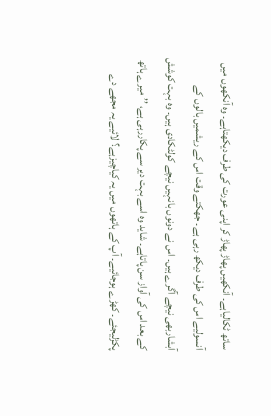ساتھ ٹکالیاہے۔ آنکھیں پھاڑ پھاڑ کر اپنی عورت کی طرف دیکھتاہے۔ وہ آنکھوں میں آنسولیے اس کی طرف دیکھ رہی ہے۔ جھکتے وقت اس کے ریشمیں بالوں کے آبشاربھی نیچے آگرے ہیں۔ اس نے دونوں بانہیں نیچے کولٹکادی ہیں۔ وہ بہت کوشش کے بعد اس کی آواز سن پاتاہے۔ شاید وہ اسے بہت دیر سے پکاررہی ہے، ’’میرے ہاتھ پکڑلیجئے۔ کھڑے ہوجائیے۔ آپ کے ہاتھوں میں یہ کیاچیزہے؟ لائیے یہ مجھے دے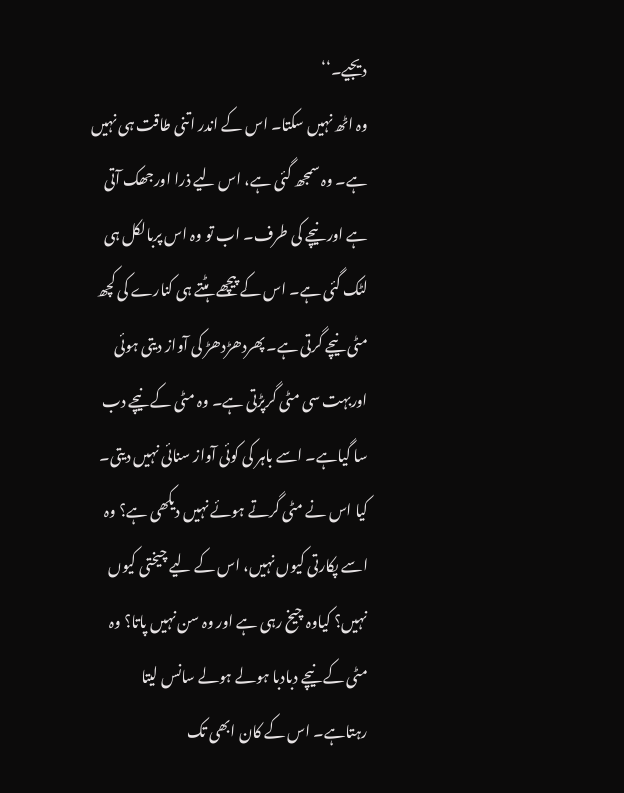دیجیے۔‘‘
وہ اٹھ نہیں سکتا۔ اس کے اندر اتنی طاقت ہی نہیں ہے۔ وہ سمجھ گئی ہے، اس لیے ذرا اورجھک آتی ہے اور نیچے کی طرف۔ اب تو وہ اس پربالکل ہی لٹک گئی ہے۔ اس کے پیچھے ہٹتے ہی کنارے کی کچھ مٹی نیچے گرتی ہے۔ پھردھڑدھڑ کی آواز دیتی ہوئی اوربہت سی مٹی گرپڑتی ہے۔ وہ مٹی کے نیچے دب سا گیاہے۔ اسے باہر کی کوئی آواز سنائی نہیں دیتی۔ کیا اس نے مٹی گرتے ہوئے نہیں دیکھی ہے؟ وہ اسے پکارتی کیوں نہیں، اس کے لیے چیختی کیوں نہیں؟ کیاوہ چیخ رہی ہے اور وہ سن نہیں پاتا؟ وہ مٹی کے نیچے دبادبا ہولے ہولے سانس لیتا رہتاہے۔ اس کے کان ابھی تک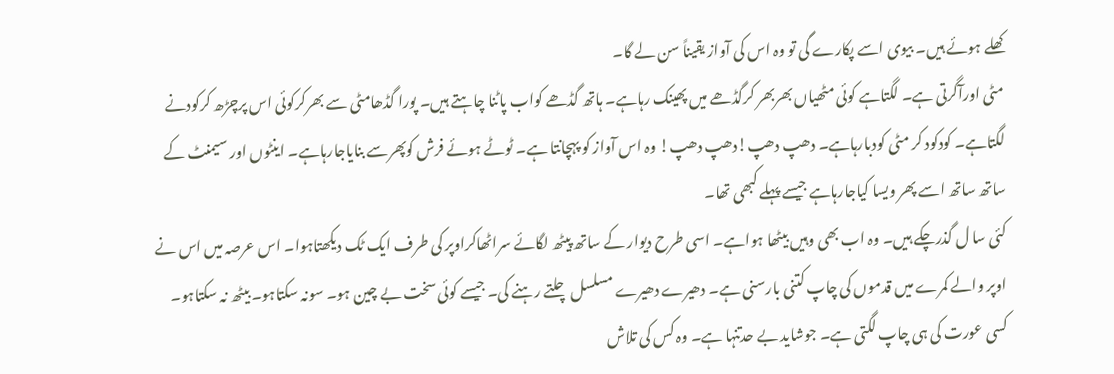کھلے ہوئے ہیں۔ بیوی اسے پکارے گی تو وہ اس کی آواز یقیناً سن لے گا۔
مٹی اورآگرتی ہے۔ لگتاہے کوئی مٹھیاں بھربھر کرگڈھے میں پھینک رہاہے۔ ہاتھ گڈھے کواب پاٹنا چاہتے ہیں۔ پورا گڈھامٹی سے بھرکرکوئی اس پرچڑھ کرکودنے لگتاہے۔ کودکود کر مٹی کودبارہاہے۔ دھپ دھپ!دھپ دھپ! وہ اس آواز کو پہچانتا ہے۔ ٹوٹے ہوئے فرش کوپھرسے بنایاجارہاہے۔ اینٹوں اور سیمنٹ کے ساتھ ساتھ اسے پھر ویسا کیاجارہاہے جیسے پہلے کبھی تھا۔
کئی سا ل گذرچکے ہیں۔ وہ اب بھی وہیں بیٹھا ہواہے۔ اسی طرح دیوار کے ساتھ پیٹھ لگائے سراٹھاکراوپر کی طرف ایک ٹک دیکھتاہوا۔ اس عرصہ میں اس نے اوپر والے کمرے میں قدموں کی چاپ کتنی بارسنی ہے۔ دھیرے دھیرے مسلسل چلتے رہنے کی۔ جیسے کوئی سخت بے چین ہو۔ سونہ سکتاہو۔ بیٹھ نہ سکتاہو۔ کسی عورت کی ہی چاپ لگتی ہے۔ جوشاید بے حدتنہا ہے۔ وہ کس کی تلاش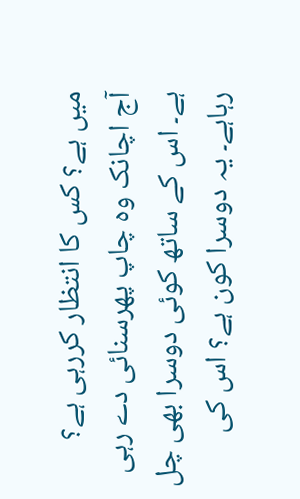میں ہے؟ کس کا انتظار کررہی ہے؟
آج اچانک وہ چاپ پھرسنائی دے رہی ہے۔ اس کے ساتھ کوئی دوسرا بھی چل رہاہے۔ یہ دوسرا کون ہے؟ اس کی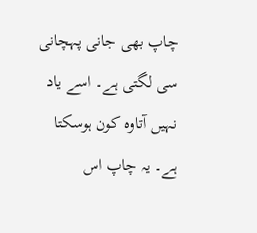چاپ بھی جانی پہچانی سی لگتی ہے۔ اسے یاد نہیں آتاوہ کون ہوسکتا ہے۔ یہ چاپ اس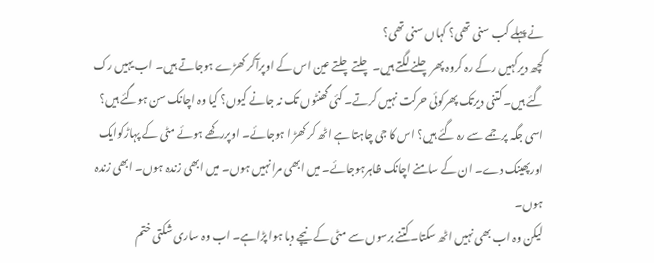نے پہلے کب سنی تھی؟ کہاں سنی تھی؟
کچھ دیرکہیں رکے رہ کروہ پھر چلنے لگتے ہیں۔ چلتے چلتے عین اس کے اوپرآکر کھڑے ہوجاتے ہیں۔ اب یہیں رک گئے ہیں۔ کتنی دیرتک پھرکوئی حرکت نہیں کرتے۔ کئی گھنٹوں تک نہ جانے کیوں؟ کیا وہ اچانک سن ہوگئے ہیں؟ اسی جگہ پرجمے سے رہ گئے ہیں؟ اس کا جی چاہتا ہے اٹھ کر کھڑ ا ہوجائے۔ اوپررکھے ہوئے مٹی کے پہاڑکوایک اورپھینک دے۔ ان کے سامنے اچانک ظاہرہوجائے۔ میں ابھی مرانہیں ہوں۔ میں ابھی زندہ ہوں۔ ابھی زندہ ہوں۔
لیکن وہ اب بھی نہیں اٹھ سکتا۔ کتنے برسوں سے مٹی کے نیچے دبا ہوا پڑاہے۔ اب وہ ساری شکتی ختم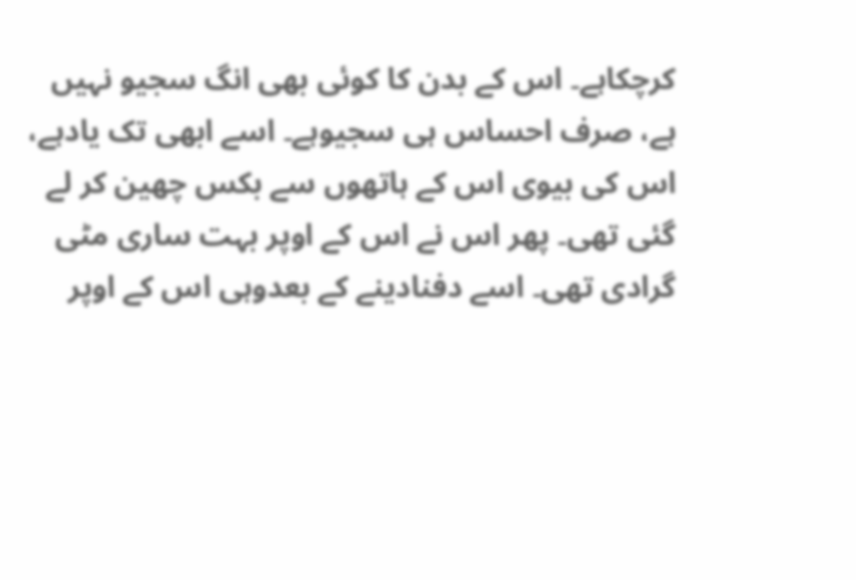کرچکاہے۔ اس کے بدن کا کوئی بھی انگ سجیو نہیں ہے، صرف احساس ہی سجیوہے۔ اسے ابھی تک یادہے، اس کی بیوی اس کے ہاتھوں سے بکس چھین کر لے گئی تھی۔ پھر اس نے اس کے اوپر بہت ساری مٹی گرادی تھی۔ اسے دفنادینے کے بعدوہی اس کے اوپر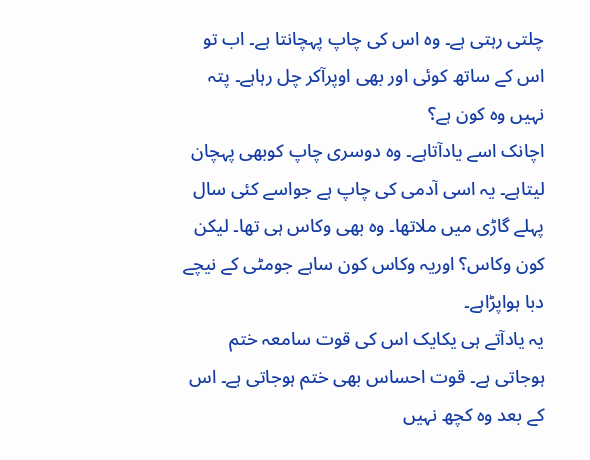چلتی رہتی ہے۔ وہ اس کی چاپ پہچانتا ہے۔ اب تو اس کے ساتھ کوئی اور بھی اوپرآکر چل رہاہے۔ پتہ نہیں وہ کون ہے؟
اچانک اسے یادآتاہے۔ وہ دوسری چاپ کوبھی پہچان لیتاہے۔ یہ اسی آدمی کی چاپ ہے جواسے کئی سال پہلے گاڑی میں ملاتھا۔ وہ بھی وکاس ہی تھا۔ لیکن کون وکاس؟ اوریہ وکاس کون ساہے جومٹی کے نیچے دبا ہواپڑاہے۔
یہ یادآتے ہی یکایک اس کی قوت سامعہ ختم ہوجاتی ہے۔ قوت احساس بھی ختم ہوجاتی ہے۔ اس کے بعد وہ کچھ نہیں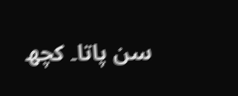سن پاتا۔ کچھ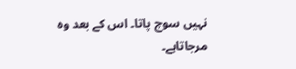نہیں سوچ پاتا۔ اس کے بعد وہ مرجاتاہے۔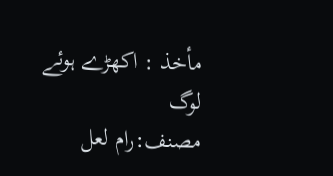مأخذ : اکھڑے ہوئے لوگ
مصنف:رام لعل